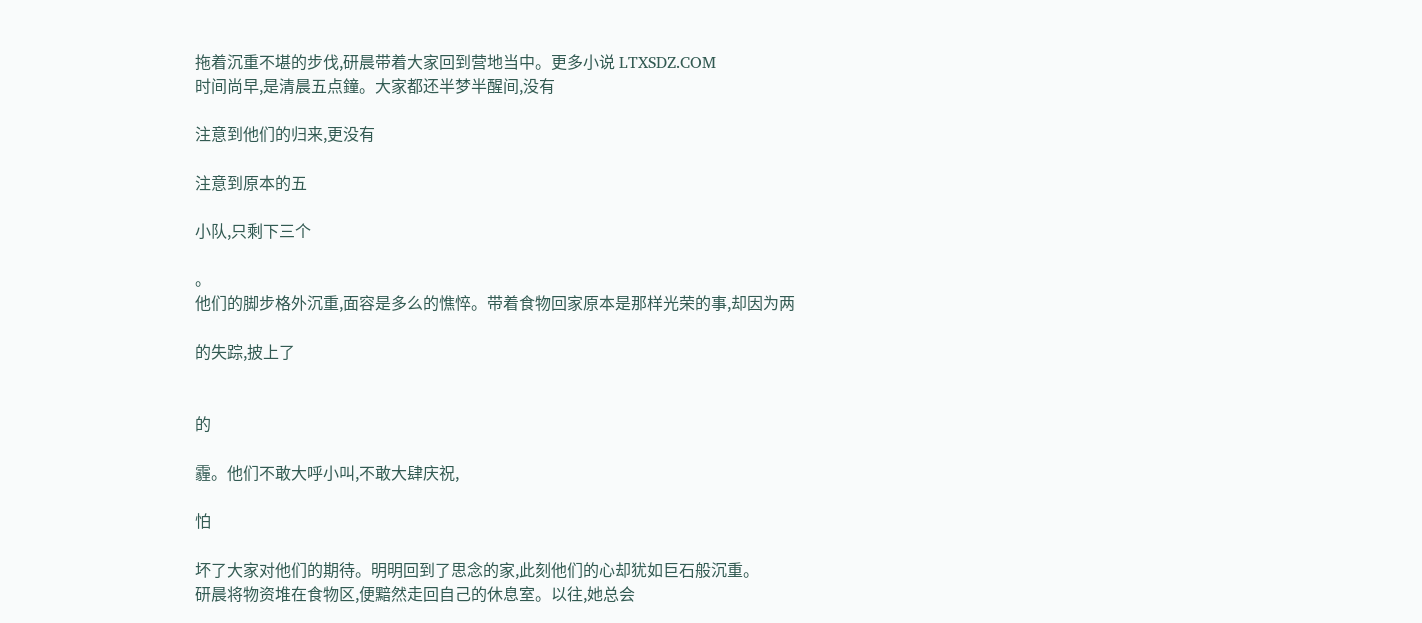拖着沉重不堪的步伐,研晨带着大家回到营地当中。更多小说 LTXSDZ.COM
时间尚早,是清晨五点鐘。大家都还半梦半醒间,没有

注意到他们的归来,更没有

注意到原本的五

小队,只剩下三个

。
他们的脚步格外沉重,面容是多么的憔悴。带着食物回家原本是那样光荣的事,却因为两

的失踪,披上了


的

霾。他们不敢大呼小叫,不敢大肆庆祝,

怕

坏了大家对他们的期待。明明回到了思念的家,此刻他们的心却犹如巨石般沉重。
研晨将物资堆在食物区,便黯然走回自己的休息室。以往,她总会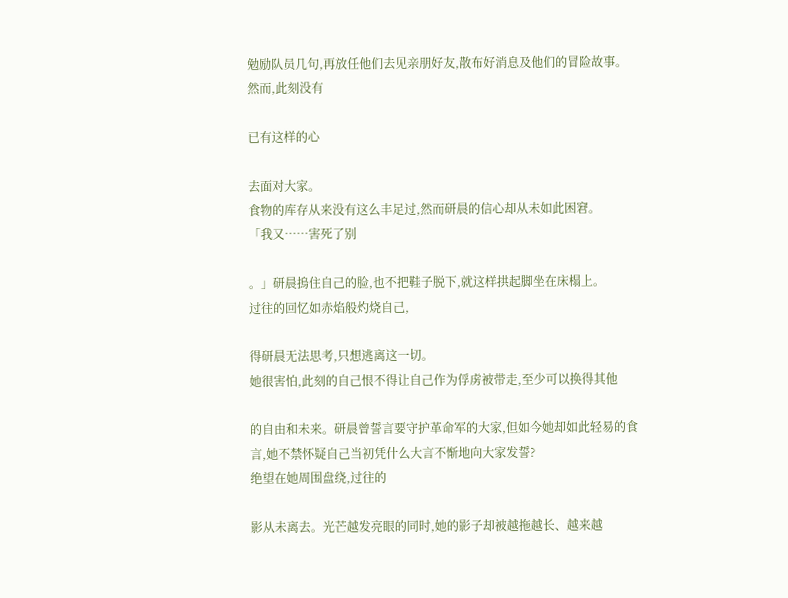勉励队员几句,再放任他们去见亲朋好友,散布好消息及他们的冒险故事。然而,此刻没有

已有这样的心

去面对大家。
食物的库存从来没有这么丰足过,然而研晨的信心却从未如此困窘。
「我又……害死了别

。」研晨摀住自己的脸,也不把鞋子脱下,就这样拱起脚坐在床榻上。
过往的回忆如赤焰般灼烧自己,

得研晨无法思考,只想逃离这一切。
她很害怕,此刻的自己恨不得让自己作为俘虏被带走,至少可以换得其他

的自由和未来。研晨曾誓言要守护革命军的大家,但如今她却如此轻易的食言,她不禁怀疑自己当初凭什么大言不惭地向大家发誓?
绝望在她周围盘绕,过往的

影从未离去。光芒越发亮眼的同时,她的影子却被越拖越长、越来越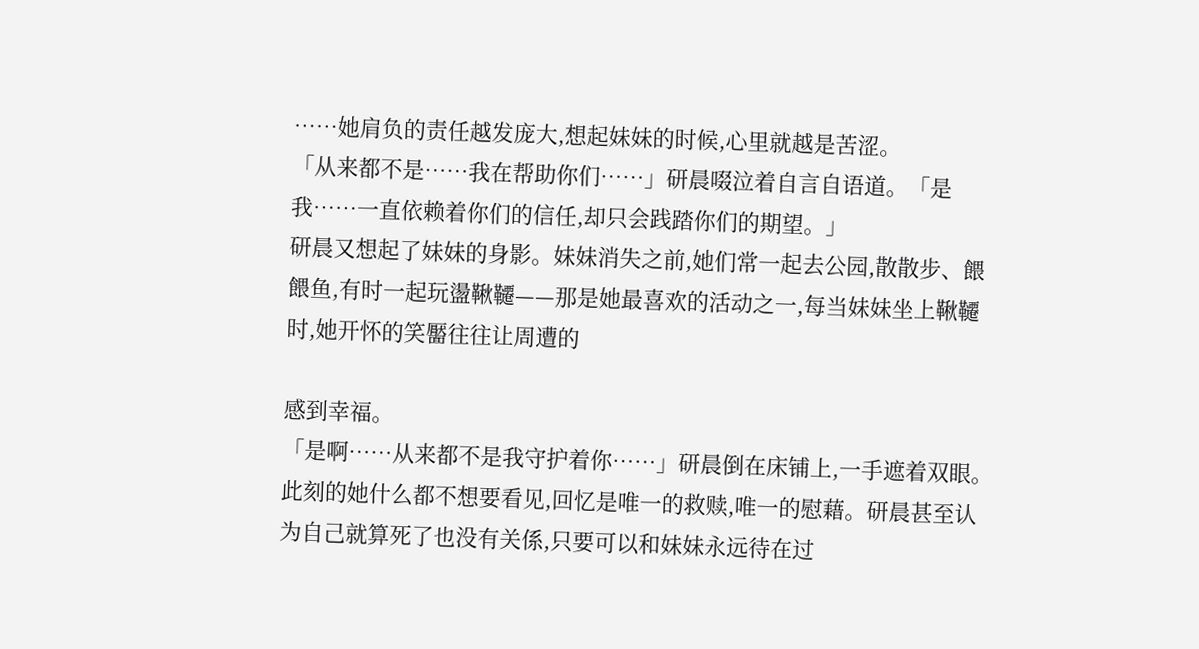……她肩负的责任越发庞大,想起妹妹的时候,心里就越是苦涩。
「从来都不是……我在帮助你们……」研晨啜泣着自言自语道。「是我……一直依赖着你们的信任,却只会践踏你们的期望。」
研晨又想起了妹妹的身影。妹妹消失之前,她们常一起去公园,散散步、餵餵鱼,有时一起玩盪鞦韆——那是她最喜欢的活动之一,每当妹妹坐上鞦韆时,她开怀的笑靨往往让周遭的

感到幸福。
「是啊……从来都不是我守护着你……」研晨倒在床铺上,一手遮着双眼。此刻的她什么都不想要看见,回忆是唯一的救赎,唯一的慰藉。研晨甚至认为自己就算死了也没有关係,只要可以和妹妹永远待在过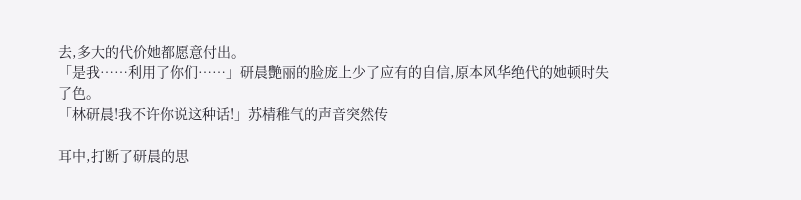去,多大的代价她都愿意付出。
「是我……利用了你们……」研晨艷丽的脸庞上少了应有的自信,原本风华绝代的她顿时失了色。
「林研晨!我不许你说这种话!」苏棈稚气的声音突然传

耳中,打断了研晨的思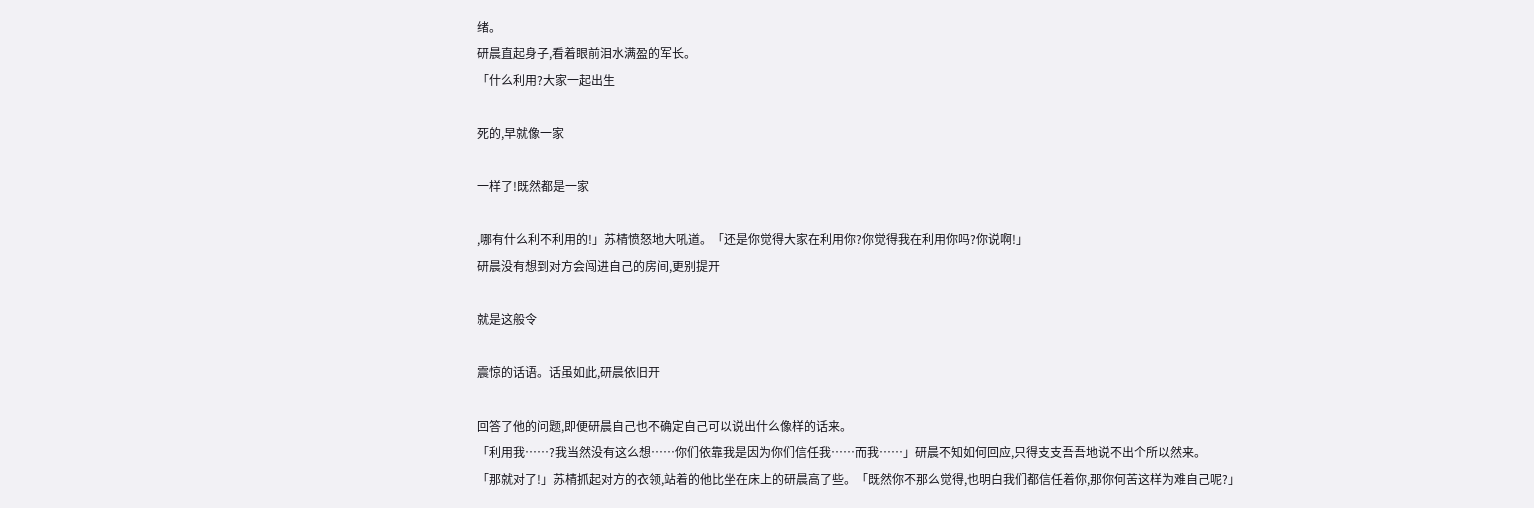绪。
研晨直起身子,看着眼前泪水满盈的军长。
「什么利用?大家一起出生

死的,早就像一家

一样了!既然都是一家

,哪有什么利不利用的!」苏棈愤怒地大吼道。「还是你觉得大家在利用你?你觉得我在利用你吗?你说啊!」
研晨没有想到对方会闯进自己的房间,更别提开

就是这般令

震惊的话语。话虽如此,研晨依旧开

回答了他的问题,即便研晨自己也不确定自己可以说出什么像样的话来。
「利用我……?我当然没有这么想……你们依靠我是因为你们信任我……而我……」研晨不知如何回应,只得支支吾吾地说不出个所以然来。
「那就对了!」苏棈抓起对方的衣领,站着的他比坐在床上的研晨高了些。「既然你不那么觉得,也明白我们都信任着你,那你何苦这样为难自己呢?」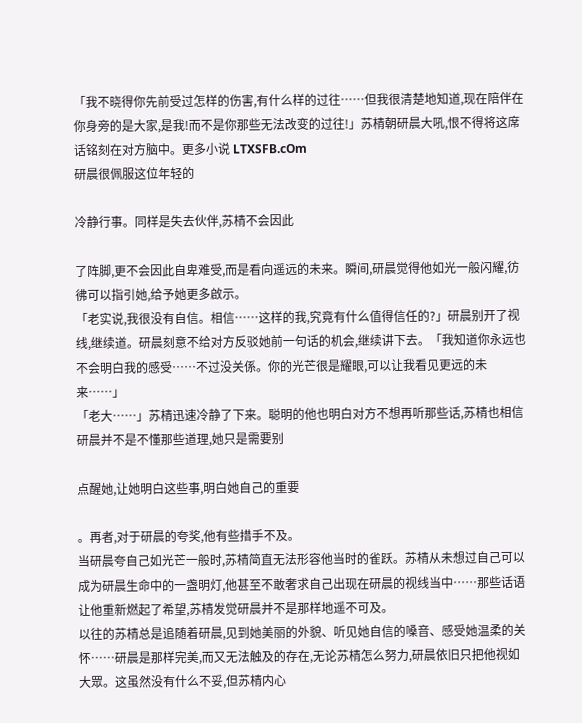「我不晓得你先前受过怎样的伤害,有什么样的过往……但我很清楚地知道,现在陪伴在你身旁的是大家,是我!而不是你那些无法改变的过往!」苏棈朝研晨大吼,恨不得将这席话铭刻在对方脑中。更多小说 LTXSFB.cOm
研晨很佩服这位年轻的

冷静行事。同样是失去伙伴,苏棈不会因此

了阵脚,更不会因此自卑难受,而是看向遥远的未来。瞬间,研晨觉得他如光一般闪耀,彷彿可以指引她,给予她更多啟示。
「老实说,我很没有自信。相信……这样的我,究竟有什么值得信任的?」研晨别开了视线,继续道。研晨刻意不给对方反驳她前一句话的机会,继续讲下去。「我知道你永远也不会明白我的感受……不过没关係。你的光芒很是耀眼,可以让我看见更远的未来……」
「老大……」苏棈迅速冷静了下来。聪明的他也明白对方不想再听那些话,苏棈也相信研晨并不是不懂那些道理,她只是需要别

点醒她,让她明白这些事,明白她自己的重要

。再者,对于研晨的夸奖,他有些措手不及。
当研晨夸自己如光芒一般时,苏棈简直无法形容他当时的雀跃。苏棈从未想过自己可以成为研晨生命中的一盏明灯,他甚至不敢奢求自己出现在研晨的视线当中……那些话语让他重新燃起了希望,苏棈发觉研晨并不是那样地遥不可及。
以往的苏棈总是追随着研晨,见到她美丽的外貌、听见她自信的嗓音、感受她温柔的关怀……研晨是那样完美,而又无法触及的存在,无论苏棈怎么努力,研晨依旧只把他视如大眾。这虽然没有什么不妥,但苏棈内心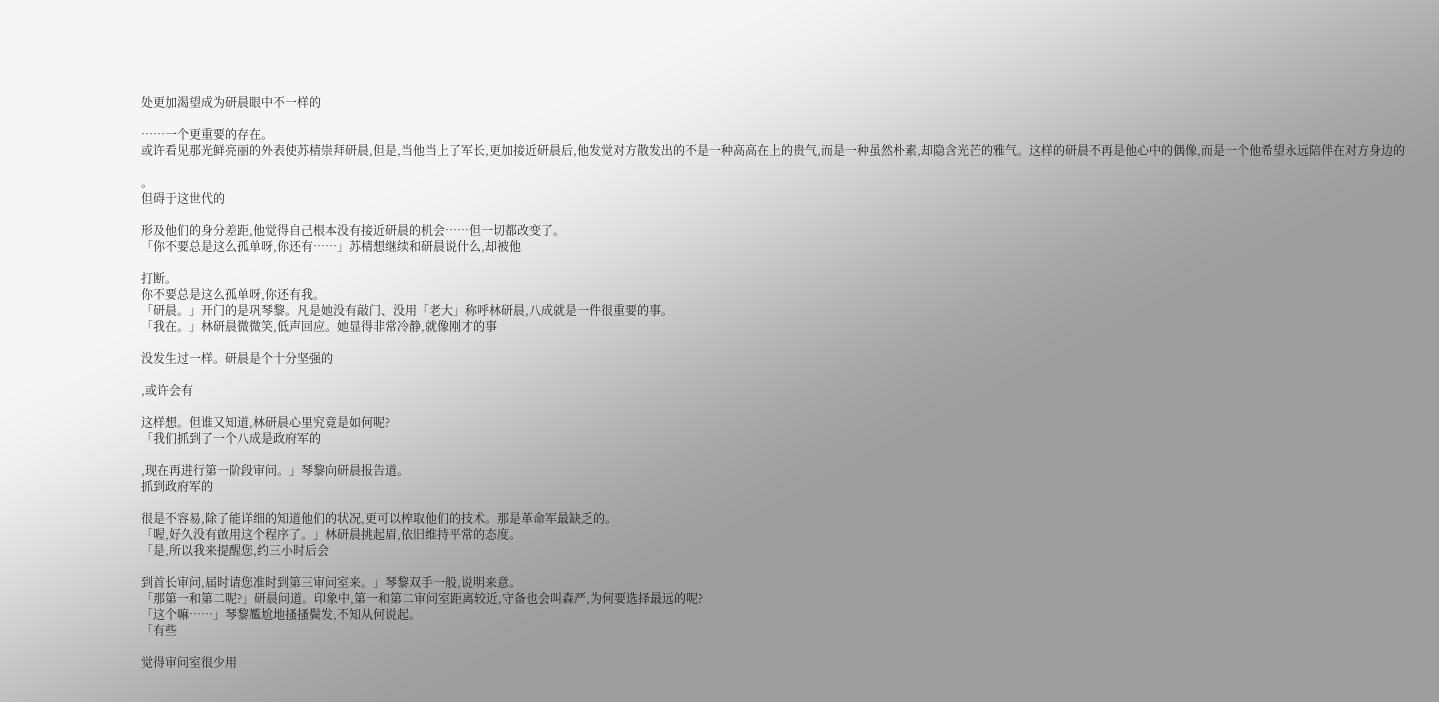处更加渴望成为研晨眼中不一样的

……一个更重要的存在。
或许看见那光鲜亮丽的外表使苏棈崇拜研晨,但是,当他当上了军长,更加接近研晨后,他发觉对方散发出的不是一种高高在上的贵气,而是一种虽然朴素,却隐含光芒的雅气。这样的研晨不再是他心中的偶像,而是一个他希望永远陪伴在对方身边的

。
但碍于这世代的

形及他们的身分差距,他觉得自己根本没有接近研晨的机会……但一切都改变了。
「你不要总是这么孤单呀,你还有……」苏棈想继续和研晨说什么,却被他

打断。
你不要总是这么孤单呀,你还有我。
「研晨。」开门的是巩琴黎。凡是她没有敲门、没用「老大」称呼林研晨,八成就是一件很重要的事。
「我在。」林研晨微微笑,低声回应。她显得非常冷静,就像刚才的事

没发生过一样。研晨是个十分坚强的

,或许会有

这样想。但谁又知道,林研晨心里究竟是如何呢?
「我们抓到了一个八成是政府军的

,现在再进行第一阶段审问。」琴黎向研晨报告道。
抓到政府军的

很是不容易,除了能详细的知道他们的状况,更可以榨取他们的技术。那是革命军最缺乏的。
「喔,好久没有啟用这个程序了。」林研晨挑起眉,依旧维持平常的态度。
「是,所以我来提醒您,约三小时后会

到首长审问,届时请您准时到第三审问室来。」琴黎双手一般,说明来意。
「那第一和第二呢?」研晨问道。印象中,第一和第二审问室距离较近,守备也会叫森严,为何要选择最远的呢?
「这个嘛……」琴黎尷尬地搔搔鬓发,不知从何说起。
「有些

觉得审问室很少用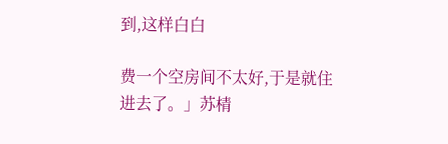到,这样白白

费一个空房间不太好,于是就住进去了。」苏棈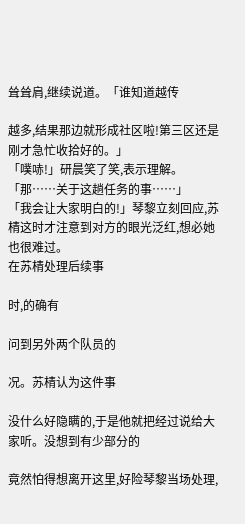耸耸肩,继续说道。「谁知道越传

越多,结果那边就形成社区啦!第三区还是刚才急忙收拾好的。」
「噗哧!」研晨笑了笑,表示理解。「那……关于这趟任务的事……」
「我会让大家明白的!」琴黎立刻回应,苏棈这时才注意到对方的眼光泛红,想必她也很难过。
在苏棈处理后续事

时,的确有

问到另外两个队员的

况。苏棈认为这件事

没什么好隐瞒的,于是他就把经过说给大家听。没想到有少部分的

竟然怕得想离开这里,好险琴黎当场处理,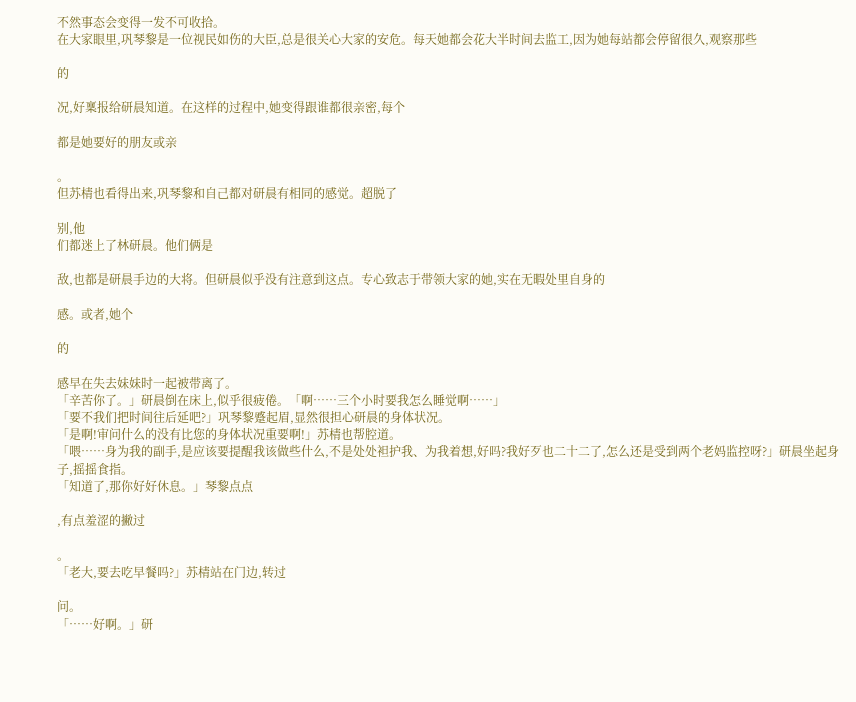不然事态会变得一发不可收拾。
在大家眼里,巩琴黎是一位视民如伤的大臣,总是很关心大家的安危。每天她都会花大半时间去监工,因为她每站都会停留很久,观察那些

的

况,好稟报给研晨知道。在这样的过程中,她变得跟谁都很亲密,每个

都是她要好的朋友或亲

。
但苏棈也看得出来,巩琴黎和自己都对研晨有相同的感觉。超脱了

别,他
们都迷上了林研晨。他们俩是

敌,也都是研晨手边的大将。但研晨似乎没有注意到这点。专心致志于带领大家的她,实在无暇处里自身的

感。或者,她个

的

感早在失去妹妹时一起被带离了。
「辛苦你了。」研晨倒在床上,似乎很疲倦。「啊……三个小时要我怎么睡觉啊……」
「要不我们把时间往后延吧?」巩琴黎蹙起眉,显然很担心研晨的身体状况。
「是啊!审问什么的没有比您的身体状况重要啊!」苏棈也帮腔道。
「喂……身为我的副手,是应该要提醒我该做些什么,不是处处袒护我、为我着想,好吗?我好歹也二十二了,怎么还是受到两个老妈监控呀?」研晨坐起身子,摇摇食指。
「知道了,那你好好休息。」琴黎点点

,有点羞涩的撇过

。
「老大,要去吃早餐吗?」苏棈站在门边,转过

问。
「……好啊。」研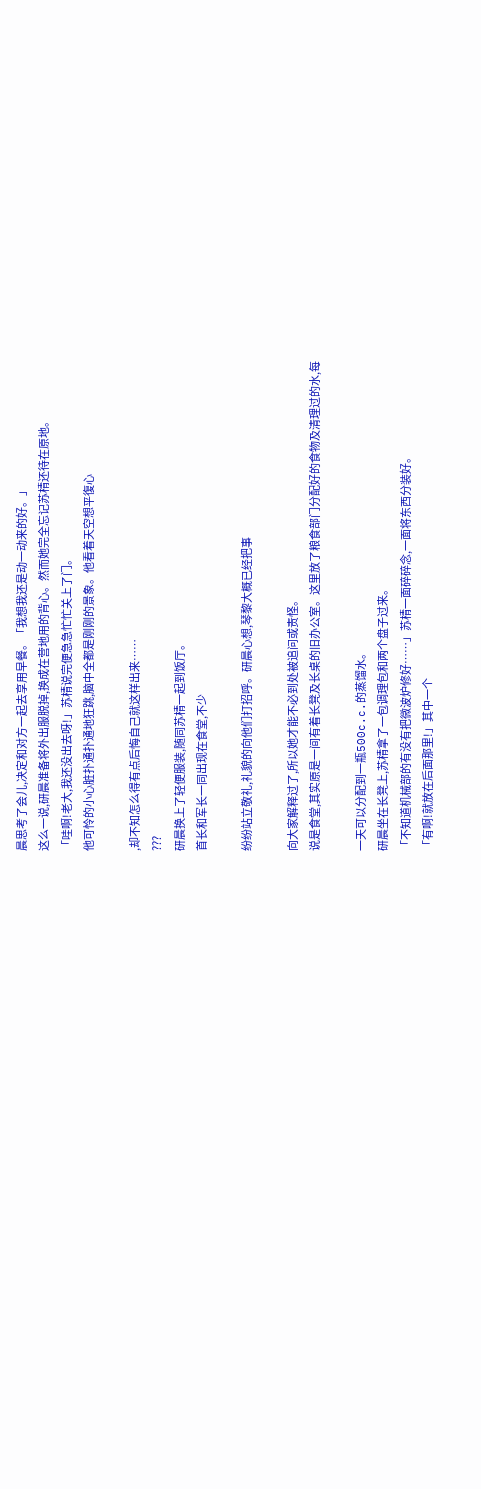晨思考了会儿,决定和对方一起去享用早餐。「我想我还是动一动来的好。」
这么一说,研晨准备将外出服脱掉,换成在营地用的背心。然而她完全忘记苏棈还待在原地。
「哇啊!老大,我还没出去呀!」苏棈说完便急急忙忙关上了门。
他可怜的小心脏扑通扑通地狂跳,脑中全都是刚刚的景象。他看着天空想平復心

,却不知怎么得有点后悔自己就这样出来……
???
研晨换上了轻便服装,随同苏棈一起到饭厅。
首长和军长一同出现在食堂,不少

纷纷站立敬礼,礼貌的向他们打招呼。研晨心想,琴黎大概已经把事

向大家解释过了,所以她才能不必到处被追问或责怪。
说是食堂,其实原是一间有着长凳及长桌的旧办公室。这里放了粮食部门分配好的食物及清理过的水,每

一天可以分配到一瓶500c.c.的蒸馏水。
研晨坐在长凳上,苏棈拿了一包调理包和两个盘子过来。
「不知道机械部的有没有把微波炉修好……」苏棈一面碎碎念,一面将东西分装好。
「有啊!就放在后面那里!」其中一个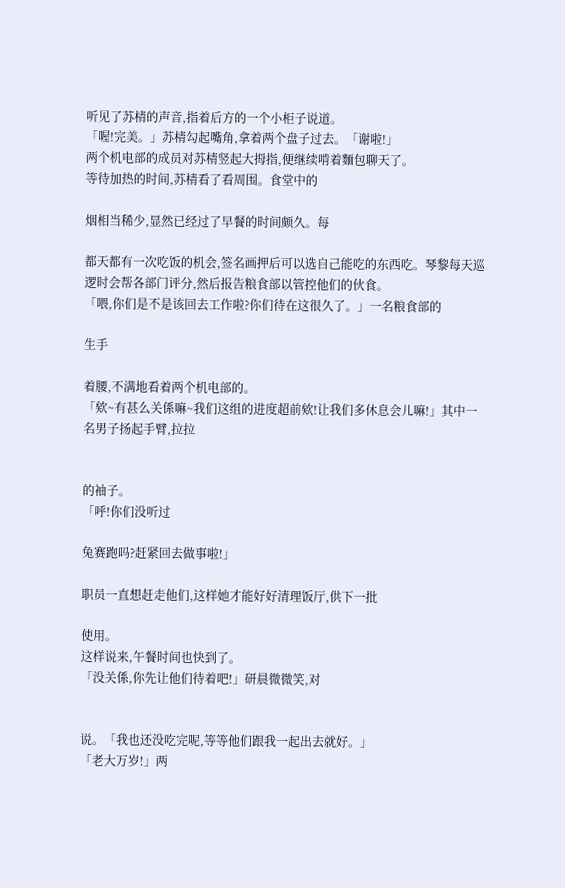听见了苏棈的声音,指着后方的一个小柜子说道。
「喔!完美。」苏棈勾起嘴角,拿着两个盘子过去。「谢啦!」
两个机电部的成员对苏棈竖起大拇指,便继续啃着麵包聊天了。
等待加热的时间,苏棈看了看周围。食堂中的

烟相当稀少,显然已经过了早餐的时间颇久。每

都天都有一次吃饭的机会,签名画押后可以选自己能吃的东西吃。琴黎每天巡逻时会帮各部门评分,然后报告粮食部以管控他们的伙食。
「喂,你们是不是该回去工作啦?你们待在这很久了。」一名粮食部的

生手

着腰,不满地看着两个机电部的。
「欸~有甚么关係嘛~我们这组的进度超前欸!让我们多休息会儿嘛!」其中一名男子扬起手臂,拉拉


的袖子。
「呼!你们没听过

兔赛跑吗?赶紧回去做事啦!」

职员一直想赶走他们,这样她才能好好清理饭厅,供下一批

使用。
这样说来,午餐时间也快到了。
「没关係,你先让他们待着吧!」研晨微微笑,对


说。「我也还没吃完呢,等等他们跟我一起出去就好。」
「老大万岁!」两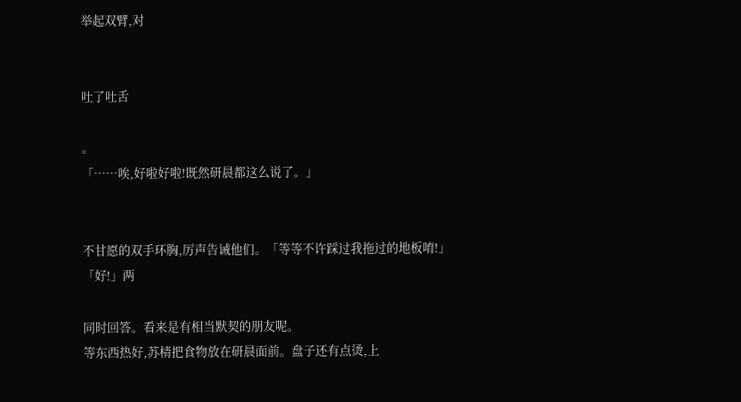举起双臂,对


吐了吐舌

。
「……唉,好啦好啦!既然研晨都这么说了。」


不甘愿的双手环胸,厉声告诫他们。「等等不许踩过我拖过的地板唷!」
「好!」两

同时回答。看来是有相当默契的朋友呢。
等东西热好,苏棈把食物放在研晨面前。盘子还有点烫,上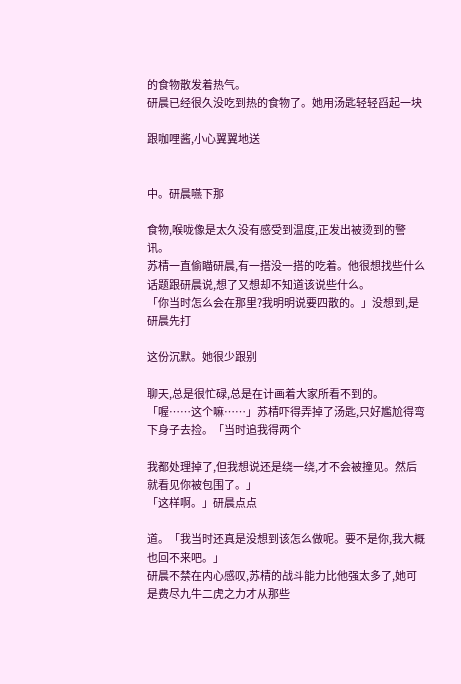的食物散发着热气。
研晨已经很久没吃到热的食物了。她用汤匙轻轻舀起一块

跟咖哩酱,小心翼翼地送


中。研晨嚥下那

食物,喉咙像是太久没有感受到温度,正发出被烫到的警讯。
苏棈一直偷瞄研晨,有一搭没一搭的吃着。他很想找些什么话题跟研晨说,想了又想却不知道该说些什么。
「你当时怎么会在那里?我明明说要四散的。」没想到,是研晨先打

这份沉默。她很少跟别

聊天,总是很忙碌,总是在计画着大家所看不到的。
「喔……这个嘛……」苏棈吓得弄掉了汤匙,只好尷尬得弯下身子去捡。「当时追我得两个

我都处理掉了,但我想说还是绕一绕,才不会被撞见。然后就看见你被包围了。」
「这样啊。」研晨点点

道。「我当时还真是没想到该怎么做呢。要不是你,我大概也回不来吧。」
研晨不禁在内心感叹,苏棈的战斗能力比他强太多了,她可是费尽九牛二虎之力才从那些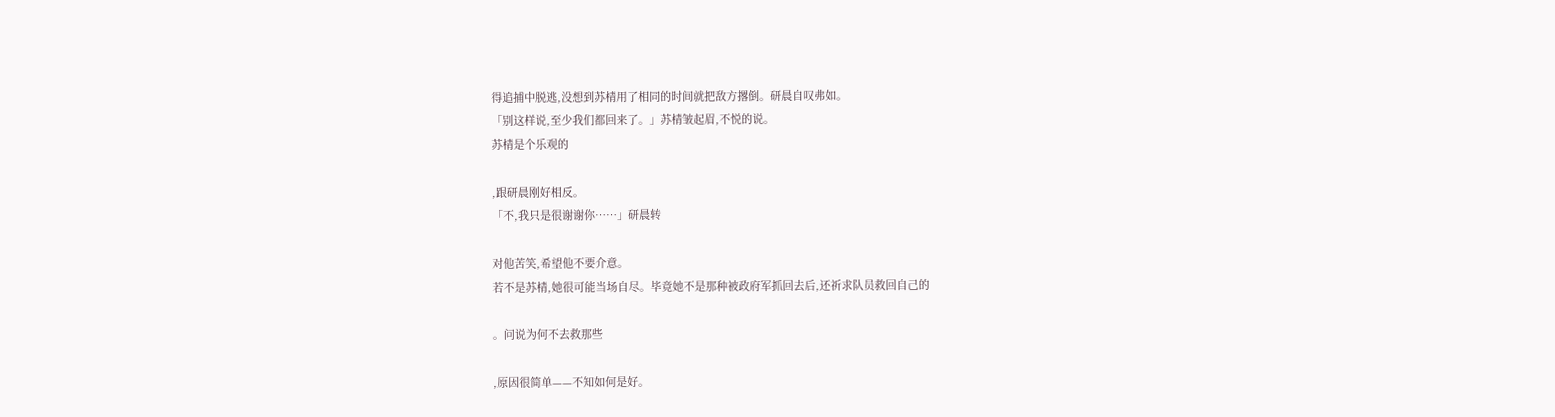得追捕中脱逃,没想到苏棈用了相同的时间就把敌方撂倒。研晨自叹弗如。
「别这样说,至少我们都回来了。」苏棈皱起眉,不悦的说。
苏棈是个乐观的

,跟研晨刚好相反。
「不,我只是很谢谢你……」研晨转

对他苦笑,希望他不要介意。
若不是苏棈,她很可能当场自尽。毕竟她不是那种被政府军抓回去后,还祈求队员救回自己的

。问说为何不去救那些

,原因很简单——不知如何是好。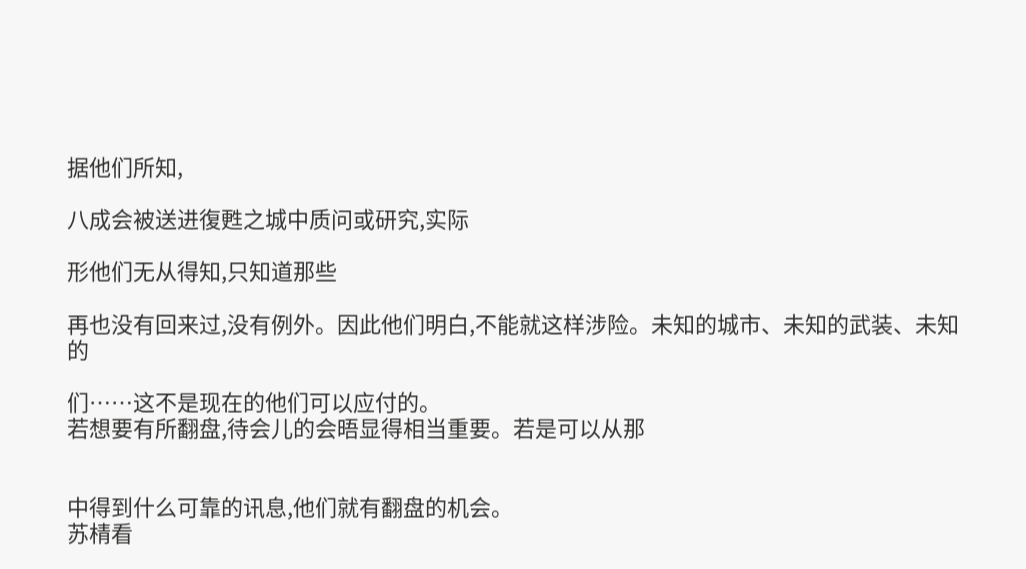据他们所知,

八成会被送进復甦之城中质问或研究,实际

形他们无从得知,只知道那些

再也没有回来过,没有例外。因此他们明白,不能就这样涉险。未知的城市、未知的武装、未知的

们……这不是现在的他们可以应付的。
若想要有所翻盘,待会儿的会晤显得相当重要。若是可以从那


中得到什么可靠的讯息,他们就有翻盘的机会。
苏棈看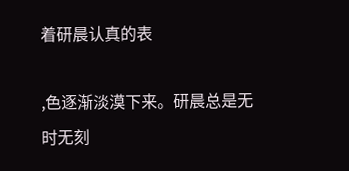着研晨认真的表

,色逐渐淡漠下来。研晨总是无时无刻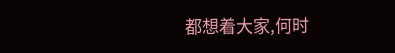都想着大家,何时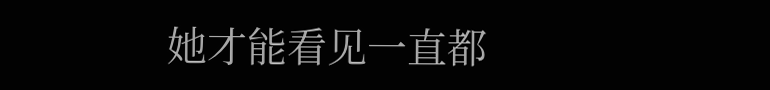她才能看见一直都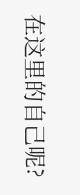在这里的自己呢?